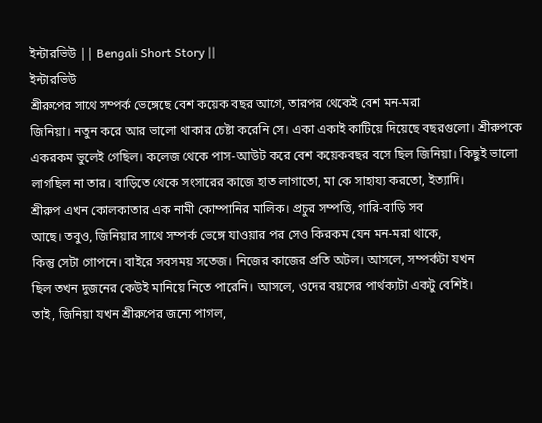ইন্টারভিউ || Bengali Short Story ||
ইন্টারভিউ
শ্রীরুপের সাথে সম্পর্ক ভেঙ্গেছে বেশ কয়েক বছর আগে, তারপর থেকেই বেশ মন-মরা
জিনিয়া। নতুন করে আর ভালো থাকার চেষ্টা করেনি সে। একা একাই কাটিয়ে দিয়েছে বছরগুলো। শ্রীরুপকে
একরকম ভুলেই গেছিল। কলেজ থেকে পাস-আউট করে বেশ কয়েকবছর বসে ছিল জিনিয়া। কিছুই ভালো
লাগছিল না তার। বাড়িতে থেকে সংসারের কাজে হাত লাগাতো, মা কে সাহায্য করতো, ইত্যাদি।
শ্রীরুপ এখন কোলকাতার এক নামী কোম্পানির মালিক। প্রচুর সম্পত্তি, গারি-বাড়ি সব
আছে। তবুও, জিনিয়ার সাথে সম্পর্ক ভেঙ্গে যাওয়ার পর সেও কিরকম যেন মন-মরা থাকে,
কিন্তু সেটা গোপনে। বাইরে সবসময় সতেজ। নিজের কাজের প্রতি অটল। আসলে, সম্পর্কটা যখন
ছিল তখন দুজনের কেউই মানিয়ে নিতে পারেনি। আসলে, ওদের বয়সের পার্থক্যটা একটু বেশিই।
তাই, জিনিয়া যখন শ্রীরুপের জন্যে পাগল,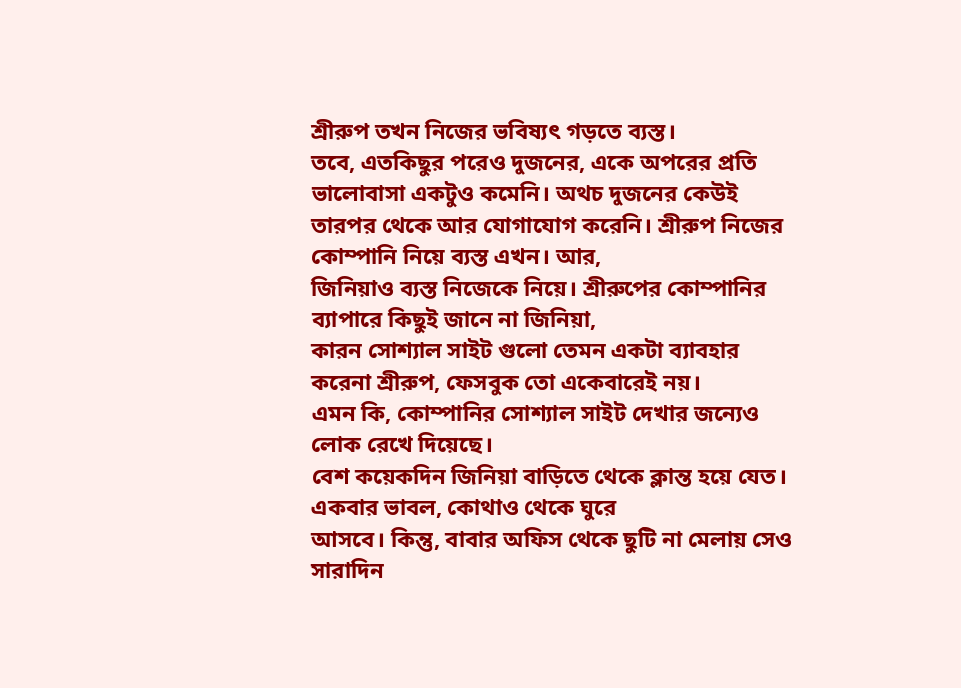শ্রীরুপ তখন নিজের ভবিষ্যৎ গড়তে ব্যস্ত।
তবে, এতকিছুর পরেও দুজনের, একে অপরের প্রতি ভালোবাসা একটুও কমেনি। অথচ দুজনের কেউই
তারপর থেকে আর যোগাযোগ করেনি। শ্রীরুপ নিজের কোম্পানি নিয়ে ব্যস্ত এখন। আর,
জিনিয়াও ব্যস্ত নিজেকে নিয়ে। শ্রীরুপের কোম্পানির ব্যাপারে কিছুই জানে না জিনিয়া,
কারন সোশ্যাল সাইট গুলো তেমন একটা ব্যাবহার করেনা শ্রীরুপ, ফেসবুক তো একেবারেই নয়।
এমন কি, কোম্পানির সোশ্যাল সাইট দেখার জন্যেও লোক রেখে দিয়েছে।
বেশ কয়েকদিন জিনিয়া বাড়িতে থেকে ক্লান্ত হয়ে যেত। একবার ভাবল, কোথাও থেকে ঘুরে
আসবে। কিন্তু, বাবার অফিস থেকে ছুটি না মেলায় সেও সারাদিন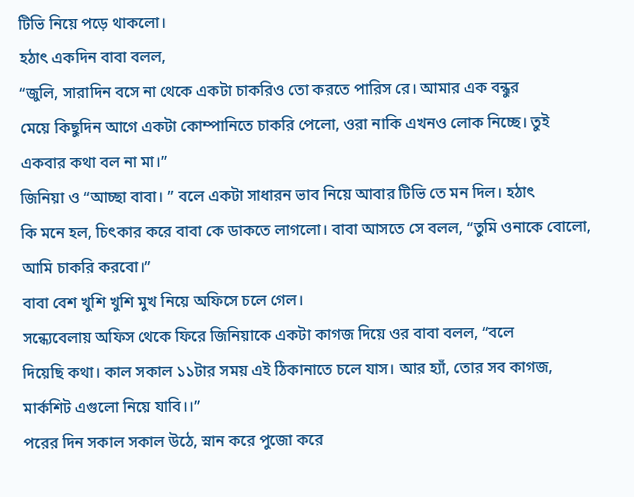টিভি নিয়ে পড়ে থাকলো।
হঠাৎ একদিন বাবা বলল,
“জুলি, সারাদিন বসে না থেকে একটা চাকরিও তো করতে পারিস রে। আমার এক বন্ধুর
মেয়ে কিছুদিন আগে একটা কোম্পানিতে চাকরি পেলো, ওরা নাকি এখনও লোক নিচ্ছে। তুই
একবার কথা বল না মা।”
জিনিয়া ও “আচ্ছা বাবা। ” বলে একটা সাধারন ভাব নিয়ে আবার টিভি তে মন দিল। হঠাৎ
কি মনে হল, চিৎকার করে বাবা কে ডাকতে লাগলো। বাবা আসতে সে বলল, “তুমি ওনাকে বোলো,
আমি চাকরি করবো।”
বাবা বেশ খুশি খুশি মুখ নিয়ে অফিসে চলে গেল।
সন্ধ্যেবেলায় অফিস থেকে ফিরে জিনিয়াকে একটা কাগজ দিয়ে ওর বাবা বলল, “বলে
দিয়েছি কথা। কাল সকাল ১১টার সময় এই ঠিকানাতে চলে যাস। আর হ্যাঁ, তোর সব কাগজ,
মার্কশিট এগুলো নিয়ে যাবি।।”
পরের দিন সকাল সকাল উঠে, স্নান করে পুজো করে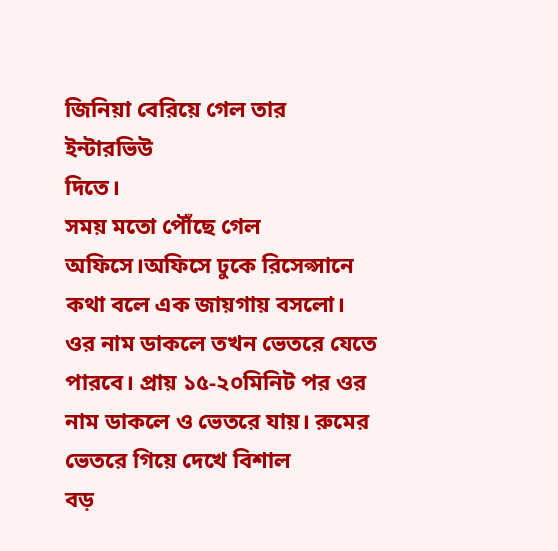জিনিয়া বেরিয়ে গেল তার ইন্টারভিউ
দিতে।
সময় মতো পৌঁছে গেল অফিসে।অফিসে ঢুকে রিসেপ্সানে কথা বলে এক জায়গায় বসলো। ওর নাম ডাকলে তখন ভেতরে যেতে
পারবে। প্রায় ১৫-২০মিনিট পর ওর নাম ডাকলে ও ভেতরে যায়। রুমের ভেতরে গিয়ে দেখে বিশাল
বড়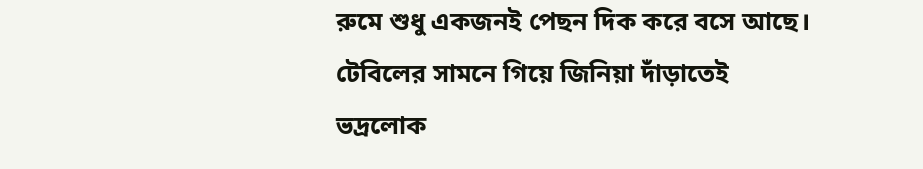রুমে শুধু একজনই পেছন দিক করে বসে আছে। টেবিলের সামনে গিয়ে জিনিয়া দাঁড়াতেই
ভদ্রলোক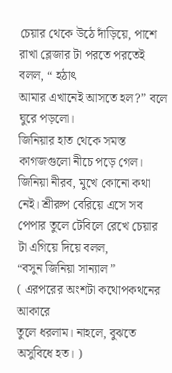চেয়ার থেকে উঠে দাঁড়িয়ে, পাশে রাখা ব্লেজার টা পরতে পরতেই বলল, “ হঠাৎ
আমার এখানেই আসতে হল?” বলে ঘুরে পড়লো।
জিনিয়ার হাত থেকে সমস্ত কাগজগুলো নীচে পড়ে গেল। জিনিয়া নীরব, মুখে কোনো কথা
নেই। শ্রীরুপ বেরিয়ে এসে সব পেপার তুলে টেবিলে রেখে চেয়ার টা এগিয়ে দিয়ে বলল,
“বসুন জিনিয়া সান্যাল ”
( এরপরের অংশটা কথোপকথনের আকারে
তুলে ধরলাম। নাহলে, বুঝতে অসুবিধে হত। )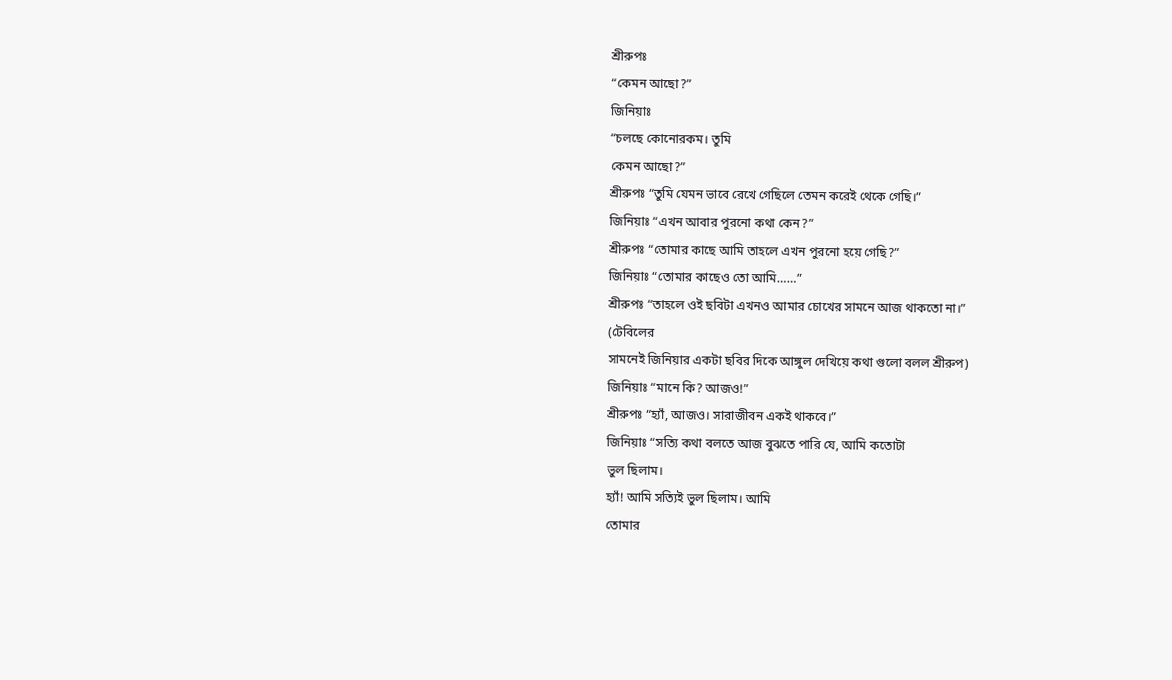শ্রীরুপঃ
“কেমন আছো?”
জিনিয়াঃ
“চলছে কোনোরকম। তুমি
কেমন আছো?”
শ্রীরুপঃ “তুমি যেমন ভাবে রেখে গেছিলে তেমন করেই থেকে গেছি।”
জিনিয়াঃ “এখন আবার পুরনো কথা কেন?”
শ্রীরুপঃ “তোমার কাছে আমি তাহলে এখন পুরনো হয়ে গেছি?”
জিনিয়াঃ “তোমার কাছেও তো আমি……”
শ্রীরুপঃ “তাহলে ওই ছবিটা এখনও আমার চোখের সামনে আজ থাকতো না।”
(টেবিলের
সামনেই জিনিয়ার একটা ছবির দিকে আঙ্গুল দেখিয়ে কথা গুলো বলল শ্রীরুপ)
জিনিয়াঃ “মানে কি? আজও!”
শ্রীরুপঃ “হ্যাঁ, আজও। সারাজীবন একই থাকবে।”
জিনিয়াঃ “সত্যি কথা বলতে আজ বুঝতে পারি যে, আমি কতোটা
ভুল ছিলাম।
হ্যাঁ! আমি সত্যিই ভুল ছিলাম। আমি
তোমার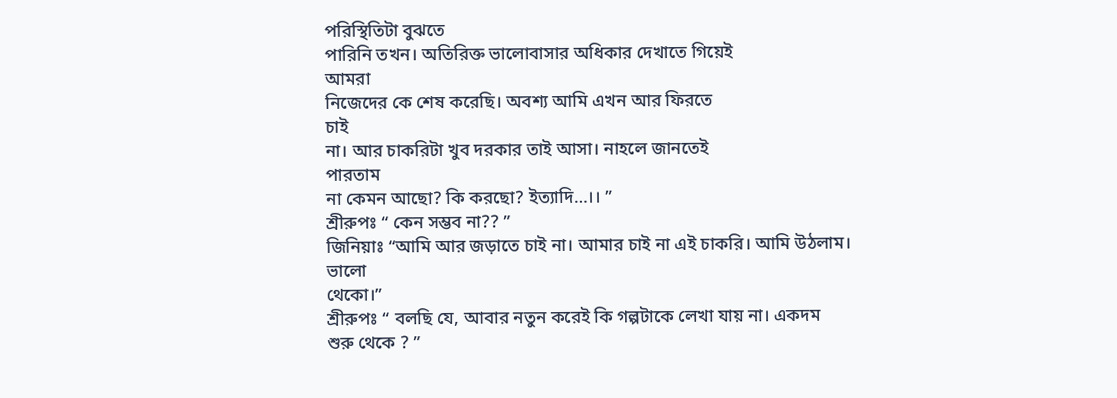পরিস্থিতিটা বুঝতে
পারিনি তখন। অতিরিক্ত ভালোবাসার অধিকার দেখাতে গিয়েই
আমরা
নিজেদের কে শেষ করেছি। অবশ্য আমি এখন আর ফিরতে
চাই
না। আর চাকরিটা খুব দরকার তাই আসা। নাহলে জানতেই
পারতাম
না কেমন আছো? কি করছো? ইত্যাদি…।। ”
শ্রীরুপঃ “ কেন সম্ভব না?? ”
জিনিয়াঃ “আমি আর জড়াতে চাই না। আমার চাই না এই চাকরি। আমি উঠলাম।
ভালো
থেকো।”
শ্রীরুপঃ “ বলছি যে, আবার নতুন করেই কি গল্পটাকে লেখা যায় না। একদম
শুরু থেকে ? ”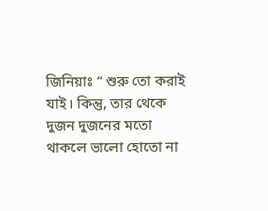জিনিয়াঃ “ শুরু তো করাই যাই। কিন্তু, তার থেকে দুজন দুজনের মতো
থাকলে ভালো হোতো না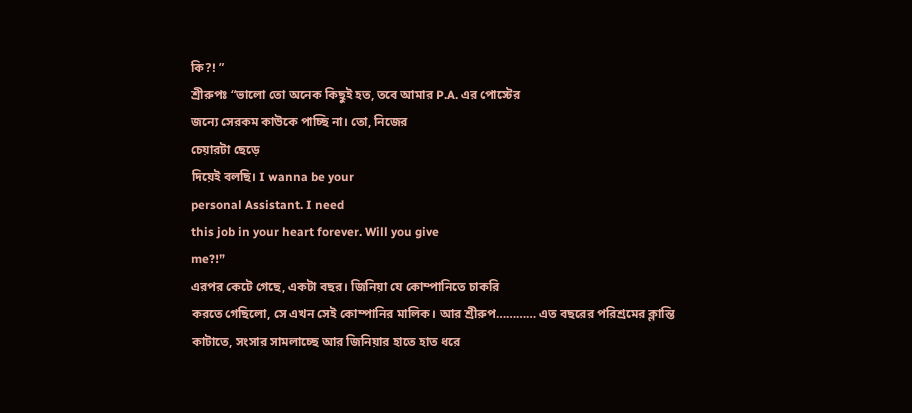কি?! ”
শ্রীরুপঃ “ভালো তো অনেক কিছুই হত, তবে আমার P.A. এর পোস্টের
জন্যে সেরকম কাউকে পাচ্ছি না। তো, নিজের
চেয়ারটা ছেড়ে
দিয়েই বলছি। I wanna be your
personal Assistant. I need
this job in your heart forever. Will you give
me?!”
এরপর কেটে গেছে, একটা বছর। জিনিয়া যে কোম্পানিতে চাকরি
করতে গেছিলো, সে এখন সেই কোম্পানির মালিক। আর শ্রীরুপ………… এত বছরের পরিশ্রমের ক্লান্তি
কাটাতে, সংসার সামলাচ্ছে আর জিনিয়ার হাতে হাত ধরে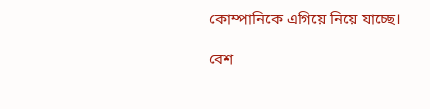কোম্পানিকে এগিয়ে নিয়ে যাচ্ছে।

বেশ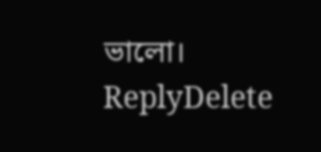ভালো।
ReplyDelete